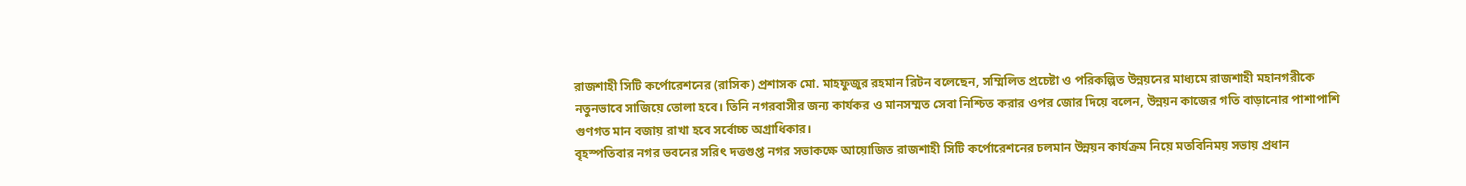রাজশাহী সিটি কর্পোরেশনের (রাসিক) প্রশাসক মো. মাহফুজুর রহমান রিটন বলেছেন, সম্মিলিত প্রচেষ্টা ও পরিকল্পিত উন্নয়নের মাধ্যমে রাজশাহী মহানগরীকে নতুনভাবে সাজিয়ে তোলা হবে। তিনি নগরবাসীর জন্য কার্যকর ও মানসম্মত সেবা নিশ্চিত করার ওপর জোর দিয়ে বলেন, উন্নয়ন কাজের গতি বাড়ানোর পাশাপাশি গুণগত মান বজায় রাখা হবে সর্বোচ্চ অগ্রাধিকার।
বৃহস্পতিবার নগর ভবনের সরিৎ দত্তগুপ্ত নগর সভাকক্ষে আয়োজিত রাজশাহী সিটি কর্পোরেশনের চলমান উন্নয়ন কার্যক্রম নিয়ে মতবিনিময় সভায় প্রধান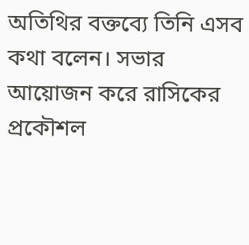অতিথির বক্তব্যে তিনি এসব কথা বলেন। সভার আয়োজন করে রাসিকের প্রকৌশল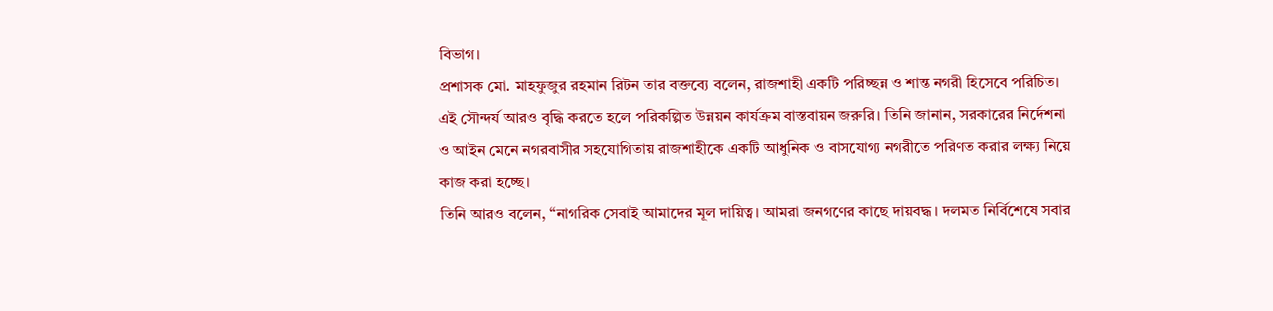বিভাগ।
প্রশাসক মো. মাহফুজুর রহমান রিটন তার বক্তব্যে বলেন, রাজশাহী একটি পরিচ্ছন্ন ও শান্ত নগরী হিসেবে পরিচিত। এই সৌন্দর্য আরও বৃদ্ধি করতে হলে পরিকল্পিত উন্নয়ন কার্যক্রম বাস্তবায়ন জরুরি। তিনি জানান, সরকারের নির্দেশনা ও আইন মেনে নগরবাসীর সহযোগিতায় রাজশাহীকে একটি আধুনিক ও বাসযোগ্য নগরীতে পরিণত করার লক্ষ্য নিয়ে কাজ করা হচ্ছে।
তিনি আরও বলেন, “নাগরিক সেবাই আমাদের মূল দায়িত্ব। আমরা জনগণের কাছে দায়বদ্ধ। দলমত নির্বিশেষে সবার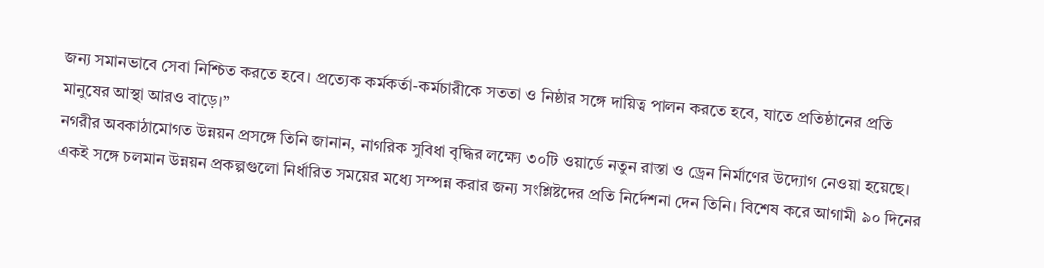জন্য সমানভাবে সেবা নিশ্চিত করতে হবে। প্রত্যেক কর্মকর্তা-কর্মচারীকে সততা ও নিষ্ঠার সঙ্গে দায়িত্ব পালন করতে হবে, যাতে প্রতিষ্ঠানের প্রতি মানুষের আস্থা আরও বাড়ে।”
নগরীর অবকাঠামোগত উন্নয়ন প্রসঙ্গে তিনি জানান, নাগরিক সুবিধা বৃদ্ধির লক্ষ্যে ৩০টি ওয়ার্ডে নতুন রাস্তা ও ড্রেন নির্মাণের উদ্যোগ নেওয়া হয়েছে। একই সঙ্গে চলমান উন্নয়ন প্রকল্পগুলো নির্ধারিত সময়ের মধ্যে সম্পন্ন করার জন্য সংশ্লিষ্টদের প্রতি নির্দেশনা দেন তিনি। বিশেষ করে আগামী ৯০ দিনের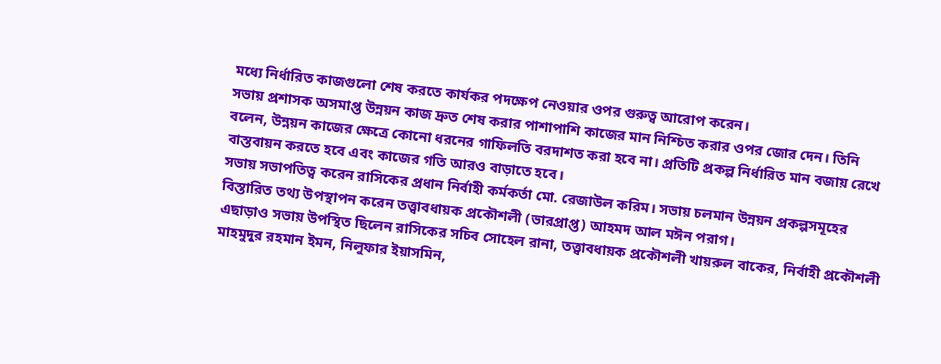মধ্যে নির্ধারিত কাজগুলো শেষ করতে কার্যকর পদক্ষেপ নেওয়ার ওপর গুরুত্ব আরোপ করেন।
সভায় প্রশাসক অসমাপ্ত উন্নয়ন কাজ দ্রুত শেষ করার পাশাপাশি কাজের মান নিশ্চিত করার ওপর জোর দেন। তিনি বলেন, উন্নয়ন কাজের ক্ষেত্রে কোনো ধরনের গাফিলতি বরদাশত করা হবে না। প্রতিটি প্রকল্প নির্ধারিত মান বজায় রেখে বাস্তবায়ন করতে হবে এবং কাজের গতি আরও বাড়াতে হবে।
সভায় সভাপতিত্ব করেন রাসিকের প্রধান নির্বাহী কর্মকর্তা মো. রেজাউল করিম। সভায় চলমান উন্নয়ন প্রকল্পসমূহের বিস্তারিত তথ্য উপস্থাপন করেন তত্ত্বাবধায়ক প্রকৌশলী (ভারপ্রাপ্ত) আহমদ আল মঈন পরাগ।
এছাড়াও সভায় উপস্থিত ছিলেন রাসিকের সচিব সোহেল রানা, তত্ত্বাবধায়ক প্রকৌশলী খায়রুল বাকের, নির্বাহী প্রকৌশলী মাহমুদুর রহমান ইমন, নিলুফার ইয়াসমিন,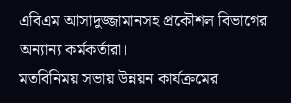এবিএম আসাদুজ্জামানসহ প্রকৌশল বিভাগের অন্যান্য কর্মকর্তারা।
মতবিনিময় সভায় উন্নয়ন কার্যক্রমের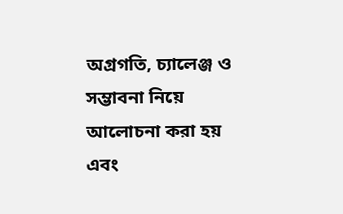অগ্রগতি, চ্যালেঞ্জ ও সম্ভাবনা নিয়ে আলোচনা করা হয় এবং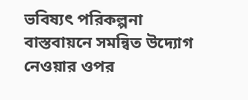ভবিষ্যৎ পরিকল্পনা বাস্তবায়নে সমন্বিত উদ্যোগ নেওয়ার ওপর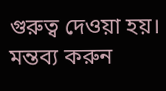গুরুত্ব দেওয়া হয়।
মন্তব্য করুন